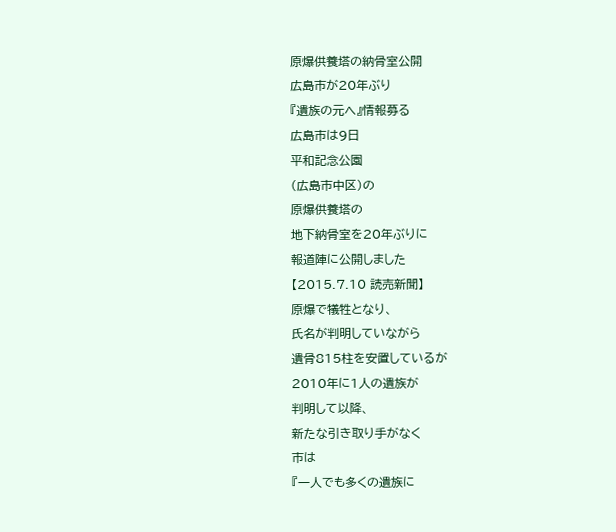原爆供養塔の納骨室公開
広島市が20年ぶり
『遺族の元へ』情報募る
広島市は9日
平和記念公園
(広島市中区)の
原爆供養塔の
地下納骨室を20年ぶりに
報道陣に公開しました
【2015.7.10 読売新聞】
原爆で犠牲となり、
氏名が判明していながら
遺骨815柱を安置しているが
2010年に1人の遺族が
判明して以降、
新たな引き取り手がなく
市は
『一人でも多くの遺族に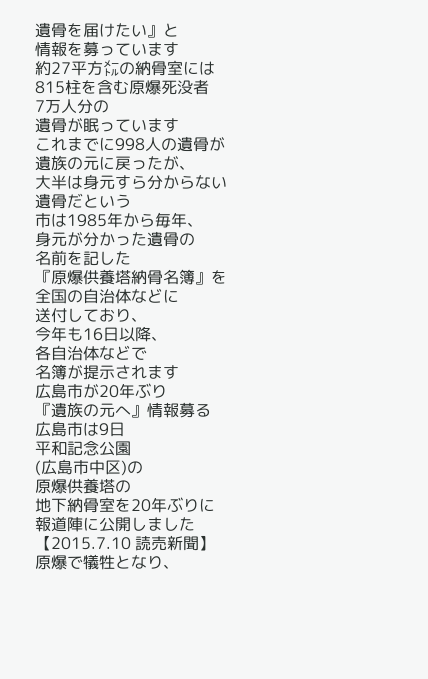遺骨を届けたい』と
情報を募っています
約27平方㍍の納骨室には
815柱を含む原爆死没者
7万人分の
遺骨が眠っています
これまでに998人の遺骨が
遺族の元に戻ったが、
大半は身元すら分からない
遺骨だという
市は1985年から毎年、
身元が分かった遺骨の
名前を記した
『原爆供養塔納骨名簿』を
全国の自治体などに
送付しており、
今年も16日以降、
各自治体などで
名簿が提示されます
広島市が20年ぶり
『遺族の元へ』情報募る
広島市は9日
平和記念公園
(広島市中区)の
原爆供養塔の
地下納骨室を20年ぶりに
報道陣に公開しました
【2015.7.10 読売新聞】
原爆で犠牲となり、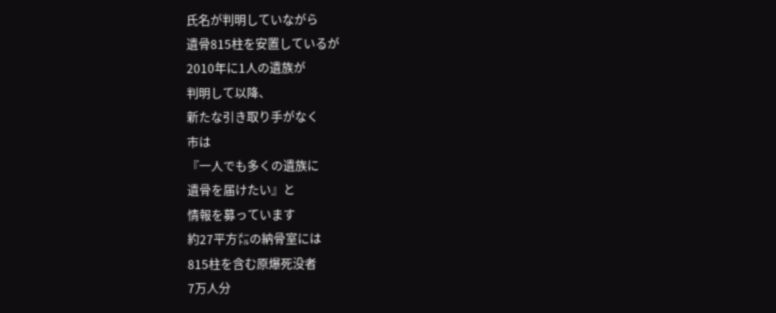氏名が判明していながら
遺骨815柱を安置しているが
2010年に1人の遺族が
判明して以降、
新たな引き取り手がなく
市は
『一人でも多くの遺族に
遺骨を届けたい』と
情報を募っています
約27平方㍍の納骨室には
815柱を含む原爆死没者
7万人分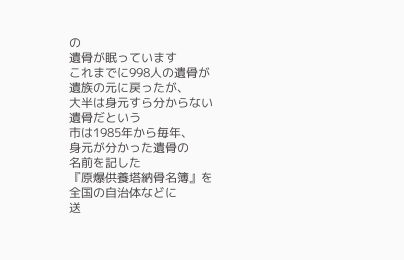の
遺骨が眠っています
これまでに998人の遺骨が
遺族の元に戻ったが、
大半は身元すら分からない
遺骨だという
市は1985年から毎年、
身元が分かった遺骨の
名前を記した
『原爆供養塔納骨名簿』を
全国の自治体などに
送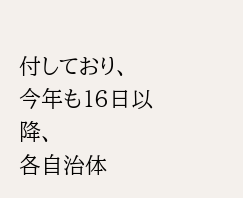付しており、
今年も16日以降、
各自治体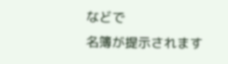などで
名簿が提示されます